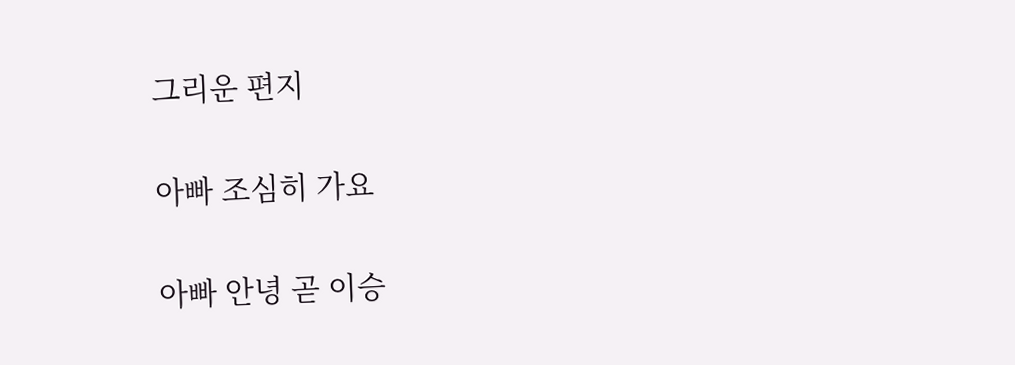그리운 편지


아빠 조심히 가요


아빠 안녕 곧 이승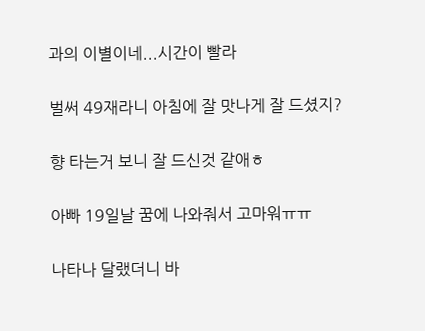과의 이별이네...시간이 빨라

벌써 49재라니 아침에 잘 맛나게 잘 드셨지?

향 타는거 보니 잘 드신것 같애ㅎ

아빠 19일날 꿈에 나와줘서 고마워ㅠㅠ

나타나 달랬더니 바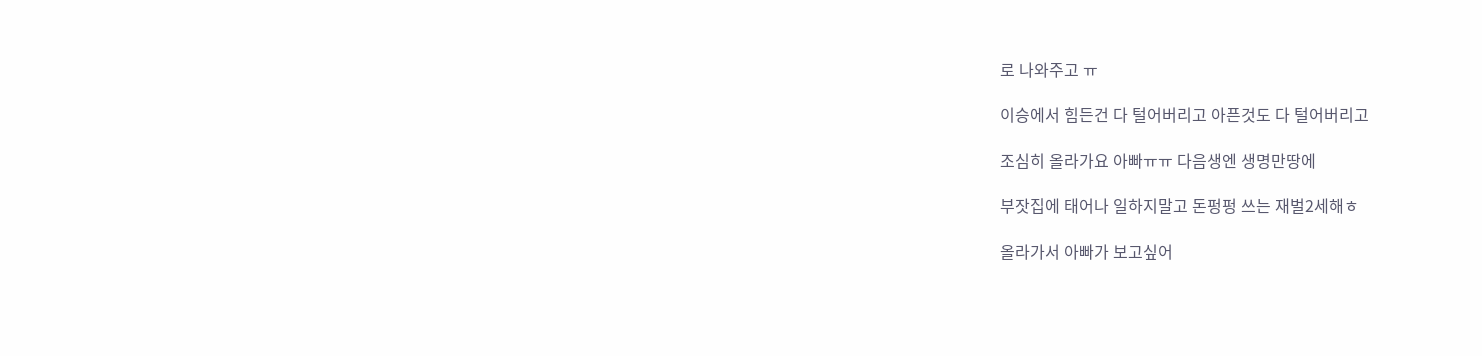로 나와주고 ㅠ

이승에서 힘든건 다 털어버리고 아픈것도 다 털어버리고

조심히 올라가요 아빠ㅠㅠ 다음생엔 생명만땅에

부잣집에 태어나 일하지말고 돈펑펑 쓰는 재벌2세해ㅎ

올라가서 아빠가 보고싶어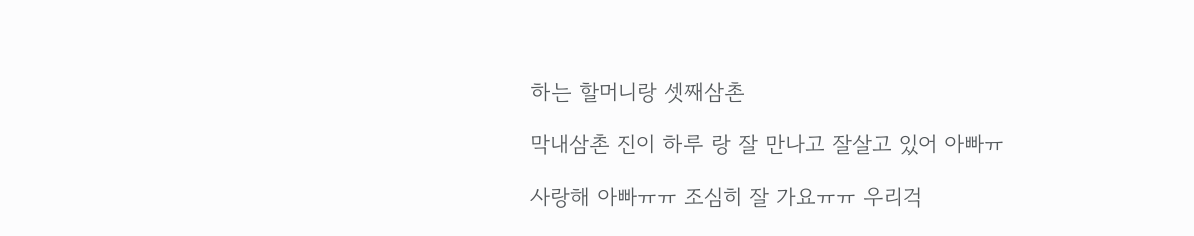하는 할머니랑 셋째삼촌

막내삼촌 진이 하루 랑 잘 만나고 잘살고 있어 아빠ㅠ

사랑해 아빠ㅠㅠ 조심히 잘 가요ㅠㅠ 우리걱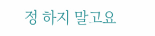정 하지 말고요